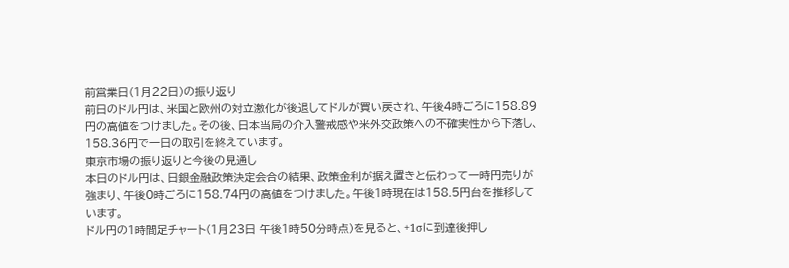前営業日(1月22日)の振り返り
前日のドル円は、米国と欧州の対立激化が後退してドルが買い戻され、午後4時ごろに158.89円の高値をつけました。その後、日本当局の介入警戒感や米外交政策への不確実性から下落し、158.36円で一日の取引を終えています。
東京市場の振り返りと今後の見通し
本日のドル円は、日銀金融政策決定会合の結果、政策金利が据え置きと伝わって一時円売りが強まり、午後0時ごろに158.74円の高値をつけました。午後1時現在は158.5円台を推移しています。
ドル円の1時間足チャート(1月23日 午後1時50分時点)を見ると、+1σに到達後押し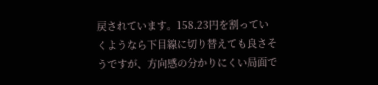戻されています。158.23円を割っていくようなら下目線に切り替えても良さそうですが、方向感の分かりにくい局面で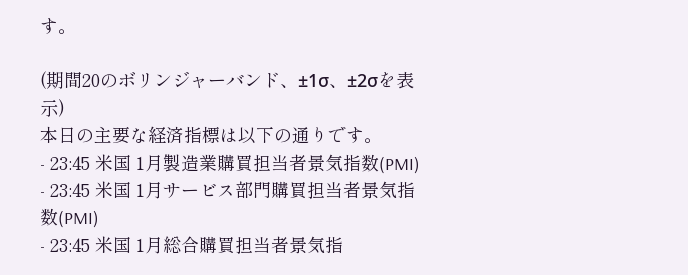す。

(期間20のボリンジャーバンド、±1σ、±2σを表示)
本日の主要な経済指標は以下の通りです。
- 23:45 米国 1月製造業購買担当者景気指数(PMI)
- 23:45 米国 1月サービス部門購買担当者景気指数(PMI)
- 23:45 米国 1月総合購買担当者景気指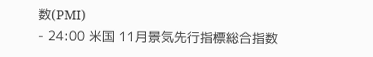数(PMI)
- 24:00 米国 11月景気先行指標総合指数